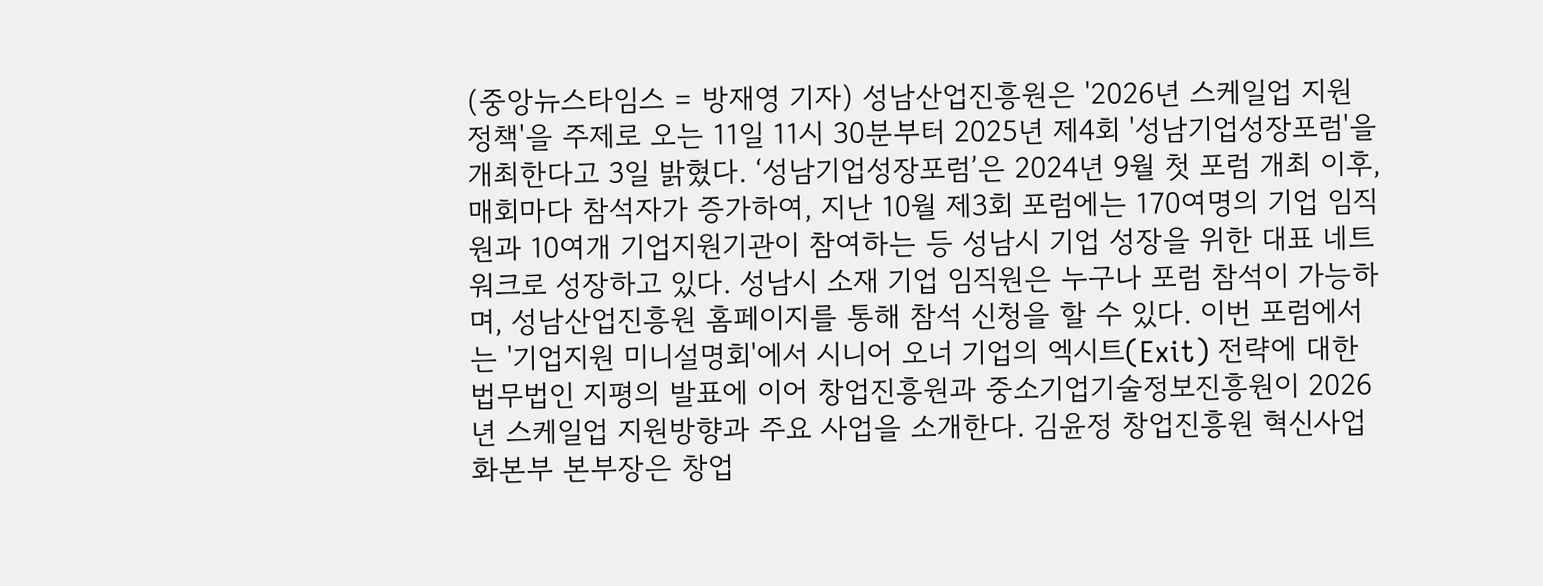(중앙뉴스타임스 = 방재영 기자) 성남산업진흥원은 '2026년 스케일업 지원 정책'을 주제로 오는 11일 11시 30분부터 2025년 제4회 '성남기업성장포럼'을 개최한다고 3일 밝혔다. ‘성남기업성장포럼’은 2024년 9월 첫 포럼 개최 이후, 매회마다 참석자가 증가하여, 지난 10월 제3회 포럼에는 170여명의 기업 임직원과 10여개 기업지원기관이 참여하는 등 성남시 기업 성장을 위한 대표 네트워크로 성장하고 있다. 성남시 소재 기업 임직원은 누구나 포럼 참석이 가능하며, 성남산업진흥원 홈페이지를 통해 참석 신청을 할 수 있다. 이번 포럼에서는 '기업지원 미니설명회'에서 시니어 오너 기업의 엑시트(Exit) 전략에 대한 법무법인 지평의 발표에 이어 창업진흥원과 중소기업기술정보진흥원이 2026년 스케일업 지원방향과 주요 사업을 소개한다. 김윤정 창업진흥원 혁신사업화본부 본부장은 창업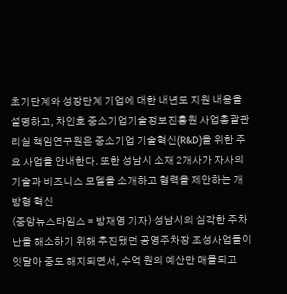초기단계와 성장단계 기업에 대한 내년도 지원 내용을 설명하고, 차인호 중소기업기술정보진흥원 사업총괄관리실 책임연구원은 중소기업 기술혁신(R&D)을 위한 주요 사업을 안내한다. 또한 성남시 소재 2개사가 자사의 기술과 비즈니스 모델을 소개하고 협력을 제안하는 개방형 혁신
(중앙뉴스타임스 = 방재영 기자) 성남시의 심각한 주차난을 해소하기 위해 추진됐던 공영주차장 조성사업들이 잇달아 중도 해지되면서, 수억 원의 예산만 매몰되고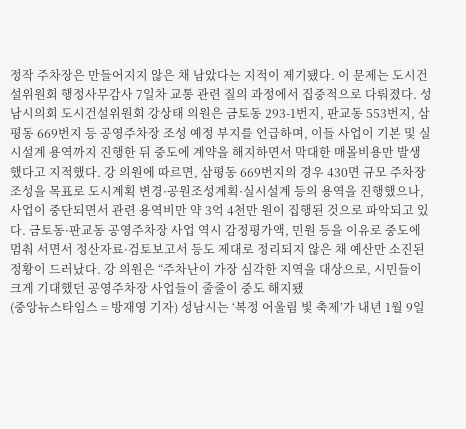정작 주차장은 만들어지지 않은 채 남았다는 지적이 제기됐다. 이 문제는 도시건설위원회 행정사무감사 7일차 교통 관련 질의 과정에서 집중적으로 다뤄졌다. 성남시의회 도시건설위원회 강상태 의원은 금토동 293-1번지, 판교동 553번지, 삼평동 669번지 등 공영주차장 조성 예정 부지를 언급하며, 이들 사업이 기본 및 실시설계 용역까지 진행한 뒤 중도에 계약을 해지하면서 막대한 매몰비용만 발생했다고 지적했다. 강 의원에 따르면, 삼평동 669번지의 경우 430면 규모 주차장 조성을 목표로 도시계획 변경·공원조성계획·실시설계 등의 용역을 진행했으나, 사업이 중단되면서 관련 용역비만 약 3억 4천만 원이 집행된 것으로 파악되고 있다. 금토동·판교동 공영주차장 사업 역시 감정평가액, 민원 등을 이유로 중도에 멈춰 서면서 정산자료·검토보고서 등도 제대로 정리되지 않은 채 예산만 소진된 정황이 드러났다. 강 의원은 “주차난이 가장 심각한 지역을 대상으로, 시민들이 크게 기대했던 공영주차장 사업들이 줄줄이 중도 해지됐
(중앙뉴스타임스 = 방재영 기자) 성남시는 ‘복정 어울림 빛 축제’가 내년 1월 9일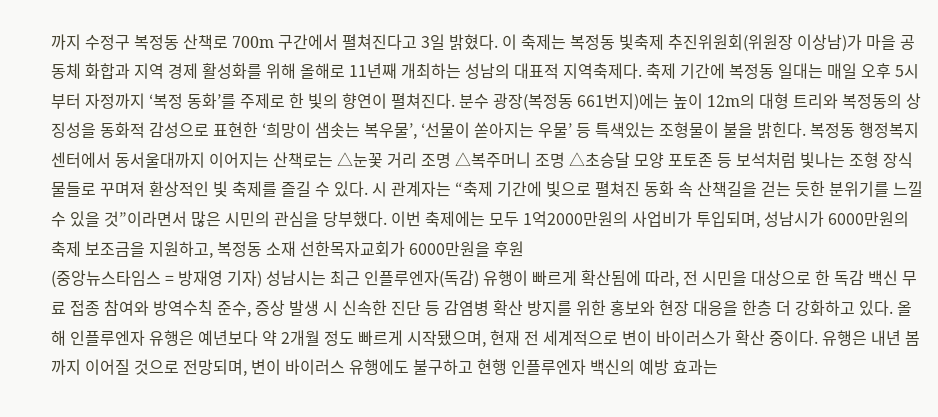까지 수정구 복정동 산책로 700m 구간에서 펼쳐진다고 3일 밝혔다. 이 축제는 복정동 빛축제 추진위원회(위원장 이상남)가 마을 공동체 화합과 지역 경제 활성화를 위해 올해로 11년째 개최하는 성남의 대표적 지역축제다. 축제 기간에 복정동 일대는 매일 오후 5시부터 자정까지 ‘복정 동화’를 주제로 한 빛의 향연이 펼쳐진다. 분수 광장(복정동 661번지)에는 높이 12m의 대형 트리와 복정동의 상징성을 동화적 감성으로 표현한 ‘희망이 샘솟는 복우물’, ‘선물이 쏟아지는 우물’ 등 특색있는 조형물이 불을 밝힌다. 복정동 행정복지센터에서 동서울대까지 이어지는 산책로는 △눈꽃 거리 조명 △복주머니 조명 △초승달 모양 포토존 등 보석처럼 빛나는 조형 장식물들로 꾸며져 환상적인 빛 축제를 즐길 수 있다. 시 관계자는 “축제 기간에 빛으로 펼쳐진 동화 속 산책길을 걷는 듯한 분위기를 느낄 수 있을 것”이라면서 많은 시민의 관심을 당부했다. 이번 축제에는 모두 1억2000만원의 사업비가 투입되며, 성남시가 6000만원의 축제 보조금을 지원하고, 복정동 소재 선한목자교회가 6000만원을 후원
(중앙뉴스타임스 = 방재영 기자) 성남시는 최근 인플루엔자(독감) 유행이 빠르게 확산됨에 따라, 전 시민을 대상으로 한 독감 백신 무료 접종 참여와 방역수칙 준수, 증상 발생 시 신속한 진단 등 감염병 확산 방지를 위한 홍보와 현장 대응을 한층 더 강화하고 있다. 올해 인플루엔자 유행은 예년보다 약 2개월 정도 빠르게 시작됐으며, 현재 전 세계적으로 변이 바이러스가 확산 중이다. 유행은 내년 봄까지 이어질 것으로 전망되며, 변이 바이러스 유행에도 불구하고 현행 인플루엔자 백신의 예방 효과는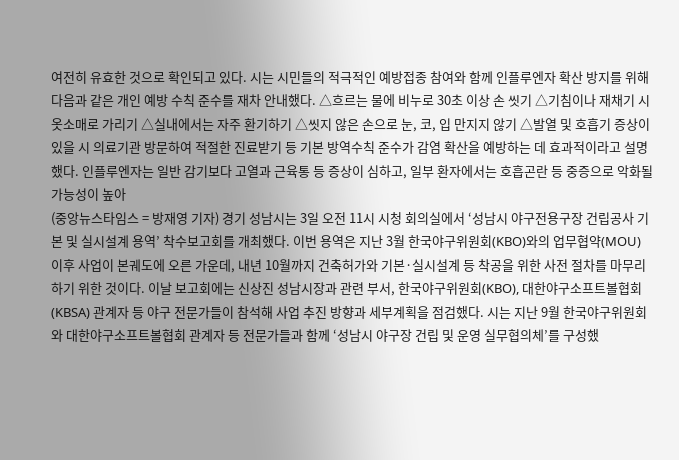여전히 유효한 것으로 확인되고 있다. 시는 시민들의 적극적인 예방접종 참여와 함께 인플루엔자 확산 방지를 위해 다음과 같은 개인 예방 수칙 준수를 재차 안내했다. △흐르는 물에 비누로 30초 이상 손 씻기 △기침이나 재채기 시 옷소매로 가리기 △실내에서는 자주 환기하기 △씻지 않은 손으로 눈, 코, 입 만지지 않기 △발열 및 호흡기 증상이 있을 시 의료기관 방문하여 적절한 진료받기 등 기본 방역수칙 준수가 감염 확산을 예방하는 데 효과적이라고 설명했다. 인플루엔자는 일반 감기보다 고열과 근육통 등 증상이 심하고, 일부 환자에서는 호흡곤란 등 중증으로 악화될 가능성이 높아
(중앙뉴스타임스 = 방재영 기자) 경기 성남시는 3일 오전 11시 시청 회의실에서 ‘성남시 야구전용구장 건립공사 기본 및 실시설계 용역’ 착수보고회를 개최했다. 이번 용역은 지난 3월 한국야구위원회(KBO)와의 업무협약(MOU) 이후 사업이 본궤도에 오른 가운데, 내년 10월까지 건축허가와 기본·실시설계 등 착공을 위한 사전 절차를 마무리하기 위한 것이다. 이날 보고회에는 신상진 성남시장과 관련 부서, 한국야구위원회(KBO), 대한야구소프트볼협회(KBSA) 관계자 등 야구 전문가들이 참석해 사업 추진 방향과 세부계획을 점검했다. 시는 지난 9월 한국야구위원회와 대한야구소프트볼협회 관계자 등 전문가들과 함께 ‘성남시 야구장 건립 및 운영 실무협의체’를 구성했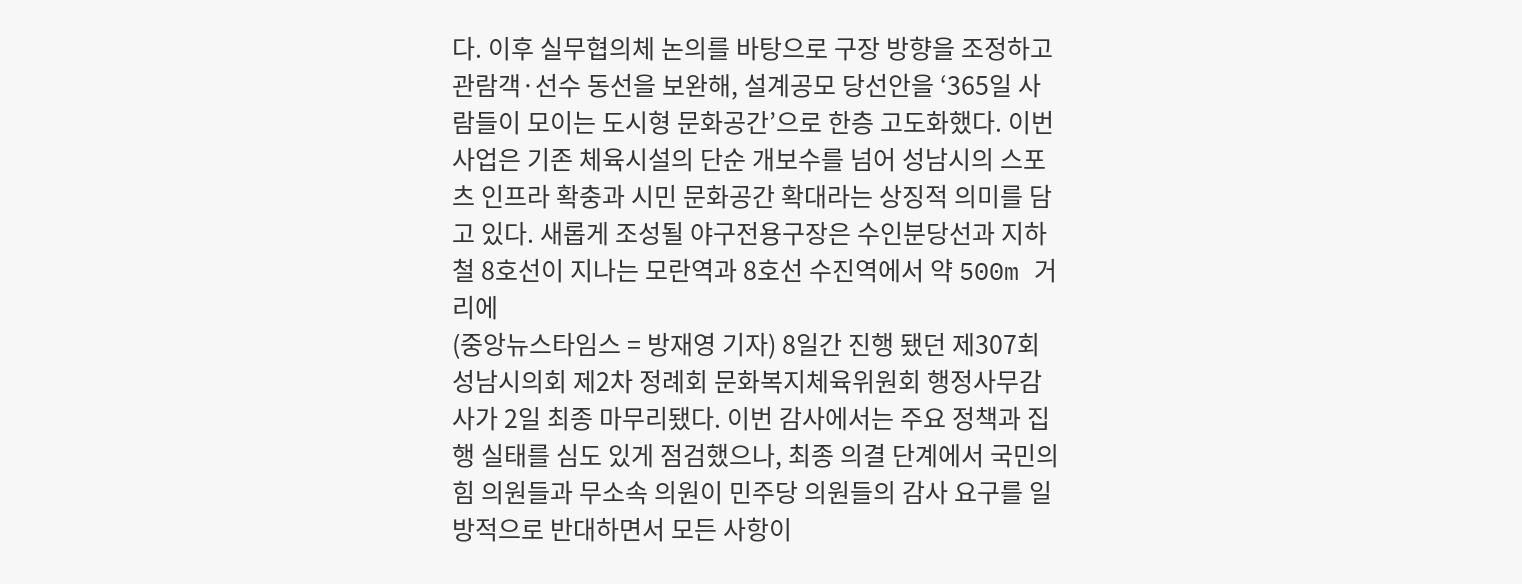다. 이후 실무협의체 논의를 바탕으로 구장 방향을 조정하고 관람객·선수 동선을 보완해, 설계공모 당선안을 ‘365일 사람들이 모이는 도시형 문화공간’으로 한층 고도화했다. 이번 사업은 기존 체육시설의 단순 개보수를 넘어 성남시의 스포츠 인프라 확충과 시민 문화공간 확대라는 상징적 의미를 담고 있다. 새롭게 조성될 야구전용구장은 수인분당선과 지하철 8호선이 지나는 모란역과 8호선 수진역에서 약 500m 거리에
(중앙뉴스타임스 = 방재영 기자) 8일간 진행 됐던 제307회 성남시의회 제2차 정례회 문화복지체육위원회 행정사무감사가 2일 최종 마무리됐다. 이번 감사에서는 주요 정책과 집행 실태를 심도 있게 점검했으나, 최종 의결 단계에서 국민의힘 의원들과 무소속 의원이 민주당 의원들의 감사 요구를 일방적으로 반대하면서 모든 사항이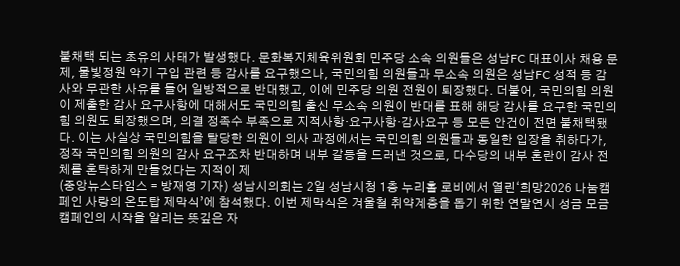불채택 되는 초유의 사태가 발생했다. 문화복지체육위원회 민주당 소속 의원들은 성남FC 대표이사 채용 문제, 물빛정원 악기 구입 관련 등 감사를 요구했으나, 국민의힘 의원들과 무소속 의원은 성남FC 성적 등 감사와 무관한 사유를 들어 일방적으로 반대했고, 이에 민주당 의원 전원이 퇴장했다. 더불어, 국민의힘 의원이 제출한 감사 요구사항에 대해서도 국민의힘 출신 무소속 의원이 반대를 표해 해당 감사를 요구한 국민의힘 의원도 퇴장했으며, 의결 정족수 부족으로 지적사항·요구사항·감사요구 등 모든 안건이 전면 불채택됐다. 이는 사실상 국민의힘을 탈당한 의원이 의사 과정에서는 국민의힘 의원들과 동일한 입장을 취하다가, 정작 국민의힘 의원의 감사 요구조차 반대하며 내부 갈등을 드러낸 것으로, 다수당의 내부 혼란이 감사 전체를 혼탁하게 만들었다는 지적이 제
(중앙뉴스타임스 = 방재영 기자) 성남시의회는 2일 성남시청 1층 누리홀 로비에서 열린‘희망2026 나눔캠페인 사랑의 온도탑 제막식’에 참석했다. 이번 제막식은 겨울철 취약계층을 돕기 위한 연말연시 성금 모금 캠페인의 시작을 알리는 뜻깊은 자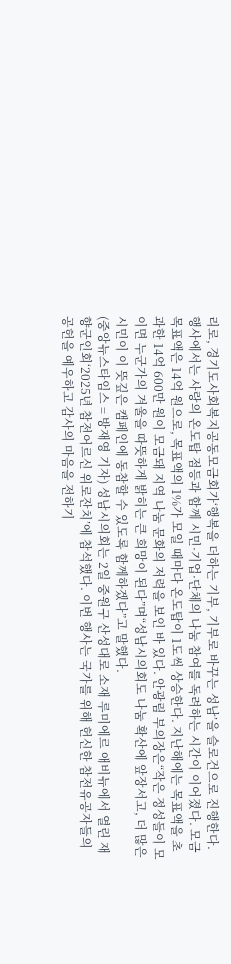리로, 경기도사회복지공동모금회가‘행복을 더하는 기부, 기부로 바꾸는 성남’을 슬로건으로 진행한다. 행사에서는 사랑의 온도탑 점등과 함께 시민·기업·단체의 나눔 참여를 독려하는 시간이 이어졌다. 모금 목표액은 14억 원으로, 목표액의 1%가 모일 때마다 온도탑이 1도씩 상승한다. 지난해에는 목표액을 초과한 14억 600만 원이 모금돼 지역 나눔 문화의 저력을 보인 바 있다. 안광림 부의장은“작은 정성들이 모이면 누군가의 겨울을 따뜻하게 밝히는 큰 희망이 된다”며“성남시의회도 나눔 확산에 앞장서고, 더 많은 시민이 이 뜻깊은 캠페인에 동참할 수 있도록 함께하겠다”고 말했다.
(중앙뉴스타임스 = 방재영 기자) 성남시의회는 2일 중원구 산성대로 소재 루미에르 애비뉴에서 열린 재향군인회‘2025년 참전어르신 위로잔치’에 참석했다. 이번 행사는 국가를 위해 헌신한 참전유공자들의 공헌을 예우하고 감사의 마음을 전하기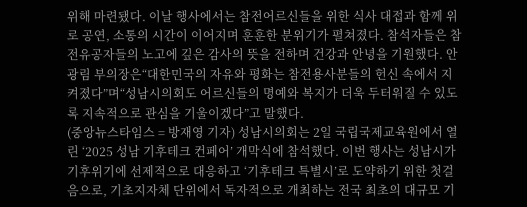위해 마련됐다. 이날 행사에서는 참전어르신들을 위한 식사 대접과 함께 위로 공연, 소통의 시간이 이어지며 훈훈한 분위기가 펼쳐졌다. 참석자들은 참전유공자들의 노고에 깊은 감사의 뜻을 전하며 건강과 안녕을 기원했다. 안광림 부의장은“대한민국의 자유와 평화는 참전용사분들의 헌신 속에서 지켜졌다”며“성남시의회도 어르신들의 명예와 복지가 더욱 두터워질 수 있도록 지속적으로 관심을 기울이겠다”고 말했다.
(중앙뉴스타임스 = 방재영 기자) 성남시의회는 2일 국립국제교육원에서 열린 ‘2025 성남 기후테크 컨페어’ 개막식에 참석했다. 이번 행사는 성남시가 기후위기에 선제적으로 대응하고 ‘기후테크 특별시’로 도약하기 위한 첫걸음으로, 기초지자체 단위에서 독자적으로 개최하는 전국 최초의 대규모 기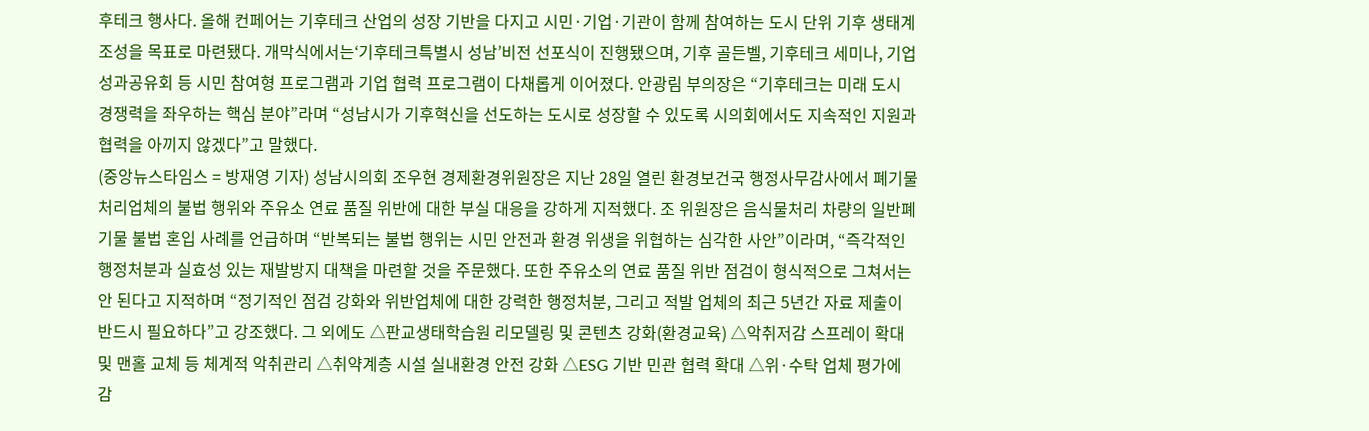후테크 행사다. 올해 컨페어는 기후테크 산업의 성장 기반을 다지고 시민·기업·기관이 함께 참여하는 도시 단위 기후 생태계 조성을 목표로 마련됐다. 개막식에서는‘기후테크특별시 성남’비전 선포식이 진행됐으며, 기후 골든벨, 기후테크 세미나, 기업 성과공유회 등 시민 참여형 프로그램과 기업 협력 프로그램이 다채롭게 이어졌다. 안광림 부의장은 “기후테크는 미래 도시 경쟁력을 좌우하는 핵심 분야”라며 “성남시가 기후혁신을 선도하는 도시로 성장할 수 있도록 시의회에서도 지속적인 지원과 협력을 아끼지 않겠다”고 말했다.
(중앙뉴스타임스 = 방재영 기자) 성남시의회 조우현 경제환경위원장은 지난 28일 열린 환경보건국 행정사무감사에서 폐기물 처리업체의 불법 행위와 주유소 연료 품질 위반에 대한 부실 대응을 강하게 지적했다. 조 위원장은 음식물처리 차량의 일반폐기물 불법 혼입 사례를 언급하며 “반복되는 불법 행위는 시민 안전과 환경 위생을 위협하는 심각한 사안”이라며, “즉각적인 행정처분과 실효성 있는 재발방지 대책을 마련할 것을 주문했다. 또한 주유소의 연료 품질 위반 점검이 형식적으로 그쳐서는 안 된다고 지적하며 “정기적인 점검 강화와 위반업체에 대한 강력한 행정처분, 그리고 적발 업체의 최근 5년간 자료 제출이 반드시 필요하다”고 강조했다. 그 외에도 △판교생태학습원 리모델링 및 콘텐츠 강화(환경교육) △악취저감 스프레이 확대 및 맨홀 교체 등 체계적 악취관리 △취약계층 시설 실내환경 안전 강화 △ESG 기반 민관 협력 확대 △위·수탁 업체 평가에 감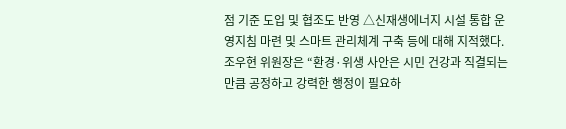점 기준 도입 및 협조도 반영 △신재생에너지 시설 통합 운영지침 마련 및 스마트 관리체계 구축 등에 대해 지적했다. 조우현 위원장은 “환경·위생 사안은 시민 건강과 직결되는 만큼 공정하고 강력한 행정이 필요하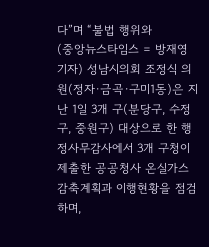다”며 “불법 행위와
(중앙뉴스타임스 = 방재영 기자) 성남시의회 조정식 의원(정자·금곡·구미1동)은 지난 1일 3개 구(분당구, 수정구, 중원구) 대상으로 한 행정사무감사에서 3개 구청이 제출한 공공청사 온실가스 감축계획과 이행현황을 점검하며,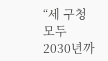“세 구청 모두 2030년까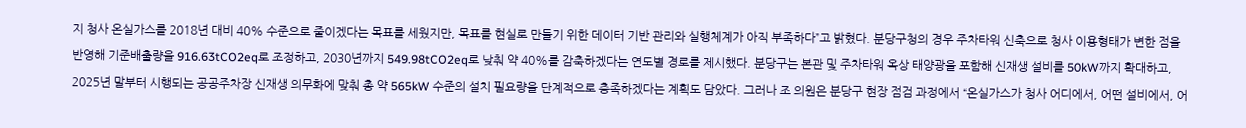지 청사 온실가스를 2018년 대비 40% 수준으로 줄이겠다는 목표를 세웠지만, 목표를 현실로 만들기 위한 데이터 기반 관리와 실행체계가 아직 부족하다”고 밝혔다. 분당구청의 경우 주차타워 신축으로 청사 이용형태가 변한 점을 반영해 기준배출량을 916.63tCO2eq로 조정하고, 2030년까지 549.98tCO2eq로 낮춰 약 40%를 감축하겠다는 연도별 경로를 제시했다. 분당구는 본관 및 주차타워 옥상 태양광을 포함해 신재생 설비를 50kW까지 확대하고, 2025년 말부터 시행되는 공공주차장 신재생 의무화에 맞춰 총 약 565kW 수준의 설치 필요량을 단계적으로 충족하겠다는 계획도 담았다. 그러나 조 의원은 분당구 현장 점검 과정에서 “온실가스가 청사 어디에서, 어떤 설비에서, 어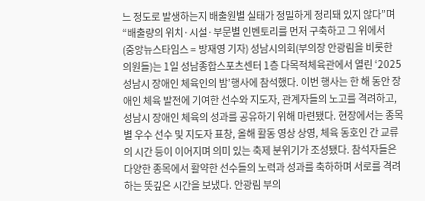느 정도로 발생하는지 배출원별 실태가 정밀하게 정리돼 있지 않다”며 “배출량의 위치·시설·부문별 인벤토리를 먼저 구축하고 그 위에서
(중앙뉴스타임스 = 방재영 기자) 성남시의회(부의장 안광림을 비롯한 의원들)는 1일 성남종합스포츠센터 1층 다목적체육관에서 열린 ‘2025 성남시 장애인 체육인의 밤’행사에 참석했다. 이번 행사는 한 해 동안 장애인 체육 발전에 기여한 선수와 지도자, 관계자들의 노고를 격려하고, 성남시 장애인 체육의 성과를 공유하기 위해 마련됐다. 현장에서는 종목별 우수 선수 및 지도자 표창, 올해 활동 영상 상영, 체육 동호인 간 교류의 시간 등이 이어지며 의미 있는 축제 분위기가 조성됐다. 참석자들은 다양한 종목에서 활약한 선수들의 노력과 성과를 축하하며 서로를 격려하는 뜻깊은 시간을 보냈다. 안광림 부의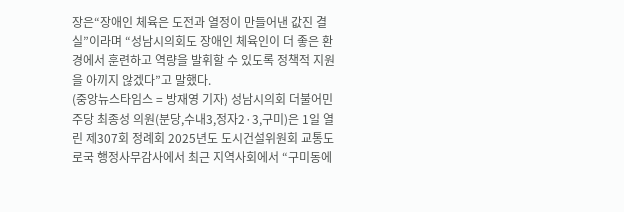장은“장애인 체육은 도전과 열정이 만들어낸 값진 결실”이라며 “성남시의회도 장애인 체육인이 더 좋은 환경에서 훈련하고 역량을 발휘할 수 있도록 정책적 지원을 아끼지 않겠다”고 말했다.
(중앙뉴스타임스 = 방재영 기자) 성남시의회 더불어민주당 최종성 의원(분당,수내3,정자2·3,구미)은 1일 열린 제307회 정례회 2025년도 도시건설위원회 교통도로국 행정사무감사에서 최근 지역사회에서 “구미동에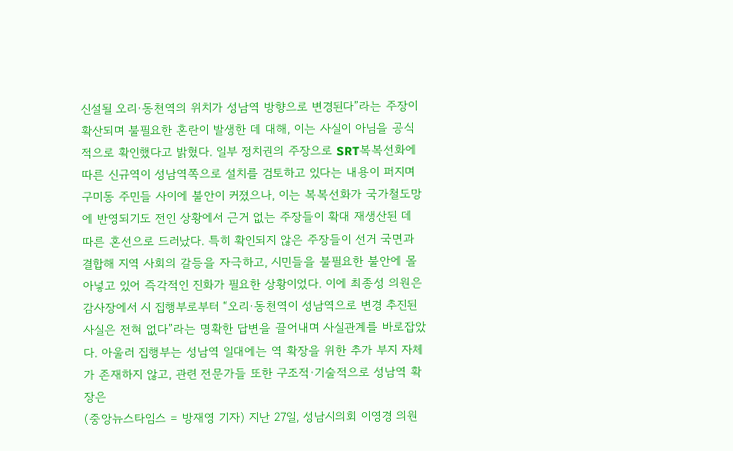신설될 오리·동천역의 위치가 성남역 방향으로 변경된다”라는 주장이 확산되며 불필요한 혼란이 발생한 데 대해, 이는 사실이 아님을 공식적으로 확인했다고 밝혔다. 일부 정치권의 주장으로 SRT복복선화에 따른 신규역이 성남역쪽으로 설치를 검토하고 있다는 내용이 퍼지며 구미동 주민들 사이에 불안이 커졌으나, 이는 복복선화가 국가철도망에 반영되기도 전인 상황에서 근거 없는 주장들이 확대 재생산된 데 따른 혼선으로 드러났다. 특히 확인되지 않은 주장들이 선거 국면과 결합해 지역 사회의 갈등을 자극하고, 시민들을 불필요한 불안에 몰아넣고 있어 즉각적인 진화가 필요한 상황이었다. 이에 최종성 의원은 감사장에서 시 집행부로부터 “오리·동천역이 성남역으로 변경 추진된 사실은 전혀 없다”라는 명확한 답변을 끌어내며 사실관계를 바로잡았다. 아울러 집행부는 성남역 일대에는 역 확장을 위한 추가 부지 자체가 존재하지 않고, 관련 전문가들 또한 구조적·기술적으로 성남역 확장은
(중앙뉴스타임스 = 방재영 기자) 지난 27일, 성남시의회 이영경 의원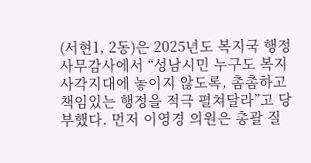(서현1, 2동)은 2025년도 복지국 행정사무감사에서 “성남시민 누구도 복지 사각지대에 놓이지 않도록, 촘촘하고 책임있는 행정을 적극 펼쳐달라”고 당부했다. 먼저 이영경 의원은 총괄 질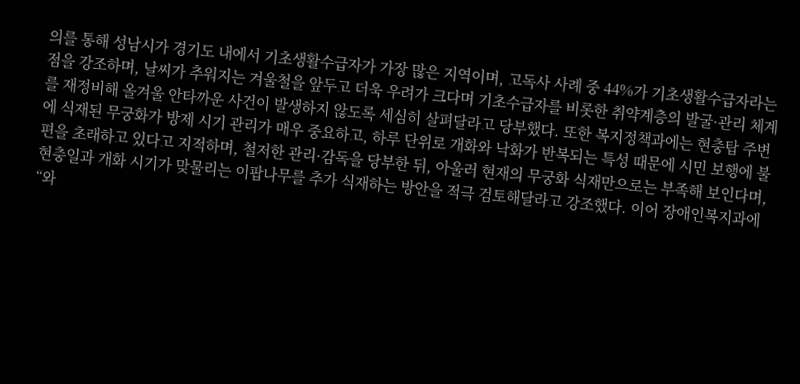의를 통해 성남시가 경기도 내에서 기초생활수급자가 가장 많은 지역이며, 고독사 사례 중 44%가 기초생활수급자라는 점을 강조하며, 날씨가 추워지는 겨울철을 앞두고 더욱 우려가 크다며 기초수급자를 비롯한 취약계층의 발굴·관리 체계를 재정비해 올겨울 안타까운 사건이 발생하지 않도록 세심히 살펴달라고 당부했다. 또한 복지정책과에는 현충탑 주변에 식재된 무궁화가 방제 시기 관리가 매우 중요하고, 하루 단위로 개화와 낙화가 반복되는 특성 때문에 시민 보행에 불편을 초래하고 있다고 지적하며, 철저한 관리·감독을 당부한 뒤, 아울러 현재의 무궁화 식재만으로는 부족해 보인다며, 현충일과 개화 시기가 맞물리는 이팝나무를 추가 식재하는 방안을 적극 검토해달라고 강조했다. 이어 장애인복지과에 “와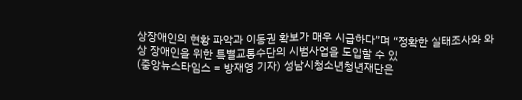상장애인의 현황 파악과 이동권 확보가 매우 시급하다”며 “정확한 실태조사와 와상 장애인을 위한 특별교통수단의 시범사업을 도입할 수 있
(중앙뉴스타임스 = 방재영 기자) 성남시청소년청년재단은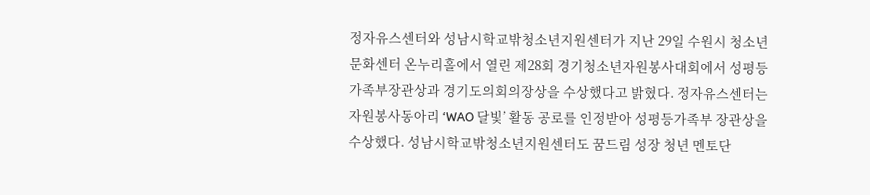정자유스센터와 성남시학교밖청소년지원센터가 지난 29일 수원시 청소년문화센터 온누리홀에서 열린 제28회 경기청소년자원봉사대회에서 성평등가족부장관상과 경기도의회의장상을 수상했다고 밝혔다. 정자유스센터는 자원봉사동아리 ‘WAO 달빛’ 활동 공로를 인정받아 성평등가족부 장관상을 수상했다. 성남시학교밖청소년지원센터도 꿈드림 성장 청년 멘토단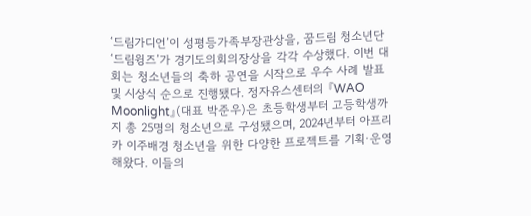‘드림가디언’이 성평등가족부장관상을, 꿈드림 청소년단‘드림윙즈’가 경기도의회의장상을 각각 수상했다. 이번 대회는 청소년들의 축하 공연을 시작으로 우수 사례 발표 및 시상식 순으로 진행됐다. 정자유스센터의 『WAO Moonlight』(대표 박준우)은 초등학생부터 고등학생까지 총 25명의 청소년으로 구성됐으며, 2024년부터 아프리카 이주배경 청소년을 위한 다양한 프로젝트를 기획·운영해왔다. 이들의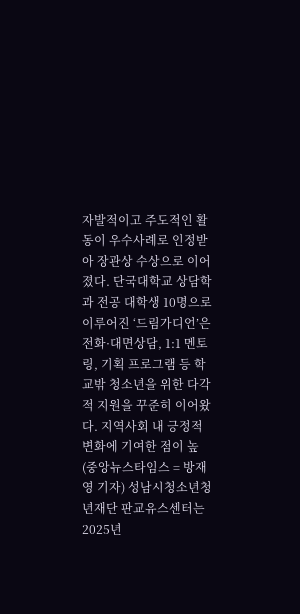자발적이고 주도적인 활동이 우수사례로 인정받아 장관상 수상으로 이어졌다. 단국대학교 상담학과 전공 대학생 10명으로 이루어진 ‘드림가디언’은 전화·대면상담, 1:1 멘토링, 기획 프로그램 등 학교밖 청소년을 위한 다각적 지원을 꾸준히 이어왔다. 지역사회 내 긍정적 변화에 기여한 점이 높
(중앙뉴스타임스 = 방재영 기자) 성남시청소년청년재단 판교유스센터는 2025년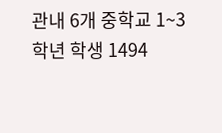관내 6개 중학교 1~3학년 학생 1494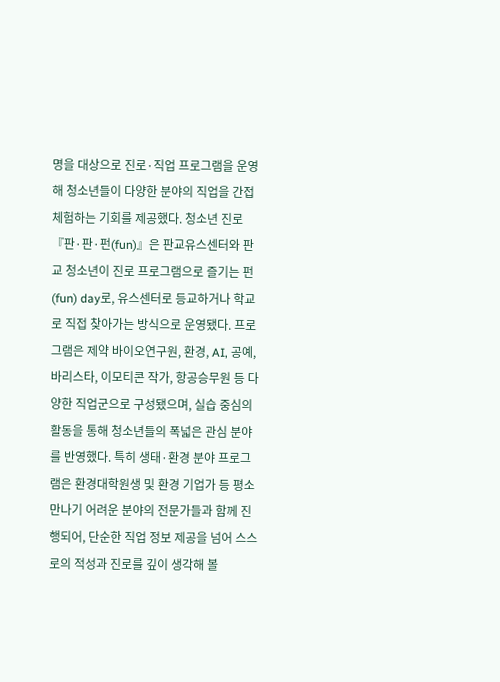명을 대상으로 진로·직업 프로그램을 운영해 청소년들이 다양한 분야의 직업을 간접 체험하는 기회를 제공했다. 청소년 진로 『판·판·펀(fun)』은 판교유스센터와 판교 청소년이 진로 프로그램으로 즐기는 펀(fun) day로, 유스센터로 등교하거나 학교로 직접 찾아가는 방식으로 운영됐다. 프로그램은 제약 바이오연구원, 환경, AI, 공예, 바리스타, 이모티콘 작가, 항공승무원 등 다양한 직업군으로 구성됐으며, 실습 중심의 활동을 통해 청소년들의 폭넓은 관심 분야를 반영했다. 특히 생태·환경 분야 프로그램은 환경대학원생 및 환경 기업가 등 평소 만나기 어려운 분야의 전문가들과 함께 진행되어, 단순한 직업 정보 제공을 넘어 스스로의 적성과 진로를 깊이 생각해 볼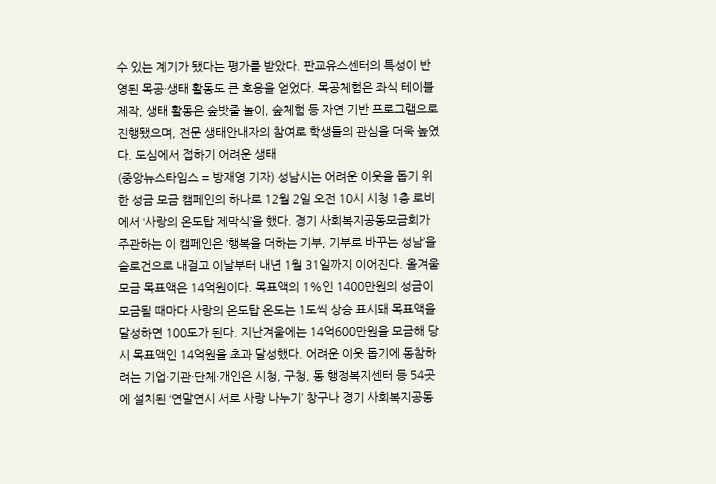수 있는 계기가 됐다는 평가를 받았다. 판교유스센터의 특성이 반영된 목공·생태 활동도 큰 호응을 얻었다. 목공체험은 좌식 테이블 제작, 생태 활동은 숲밧줄 놀이, 숲체험 등 자연 기반 프로그램으로 진행됐으며, 전문 생태안내자의 참여로 학생들의 관심을 더욱 높였다. 도심에서 접하기 어려운 생태
(중앙뉴스타임스 = 방재영 기자) 성남시는 어려운 이웃을 돕기 위한 성금 모금 캠페인의 하나로 12월 2일 오전 10시 시청 1층 로비에서 ‘사랑의 온도탑 제막식’을 했다. 경기 사회복지공동모금회가 주관하는 이 캠페인은 ‘행복을 더하는 기부, 기부로 바꾸는 성남’을 슬로건으로 내걸고 이날부터 내년 1월 31일까지 이어진다. 올겨울 모금 목표액은 14억원이다. 목표액의 1%인 1400만원의 성금이 모금될 때마다 사랑의 온도탑 온도는 1도씩 상승 표시돼 목표액을 달성하면 100도가 된다. 지난겨울에는 14억600만원을 모금해 당시 목표액인 14억원을 초과 달성했다. 어려운 이웃 돕기에 동참하려는 기업·기관·단체·개인은 시청, 구청, 동 행정복지센터 등 54곳에 설치된 ‘연말연시 서로 사랑 나누기’ 창구나 경기 사회복지공동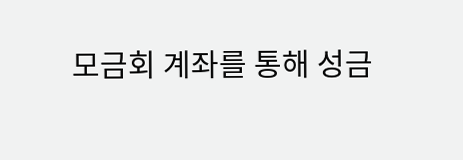모금회 계좌를 통해 성금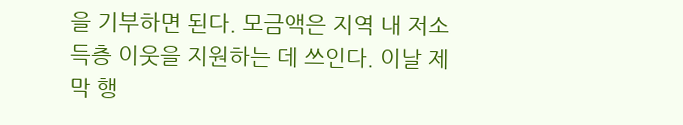을 기부하면 된다. 모금액은 지역 내 저소득층 이웃을 지원하는 데 쓰인다. 이날 제막 행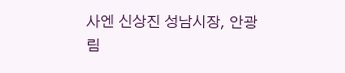사엔 신상진 성남시장, 안광림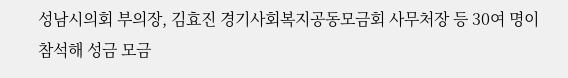성남시의회 부의장, 김효진 경기사회복지공동모금회 사무처장 등 30여 명이 참석해 성금 모금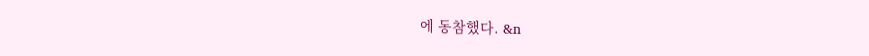에 동참했다. &n